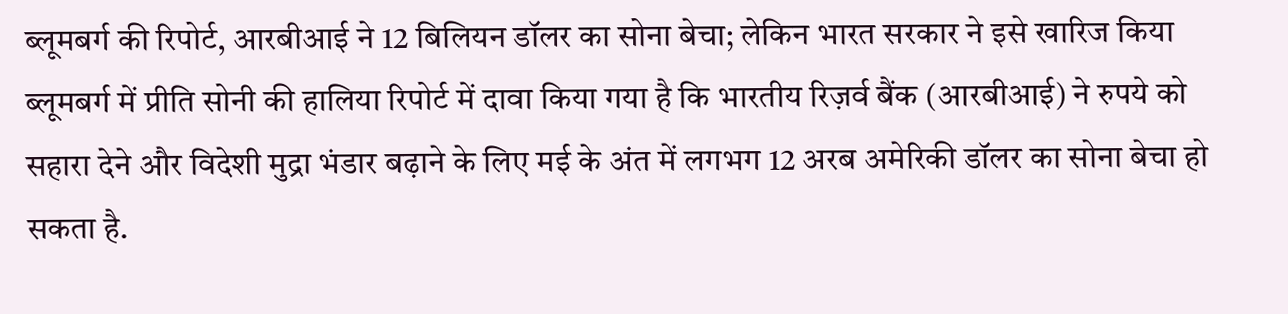ब्लूमबर्ग की रिपोर्ट, आरबीआई ने 12 बिलियन डॉलर का सोना बेचा; लेकिन भारत सरकार ने इसे खारिज किया
ब्लूमबर्ग में प्रीति सोनी की हालिया रिपोर्ट में दावा किया गया है कि भारतीय रिज़र्व बैंक (आरबीआई) ने रुपये को सहारा देने और विदेशी मुद्रा भंडार बढ़ाने के लिए मई के अंत में लगभग 12 अरब अमेरिकी डॉलर का सोना बेचा हो सकता है.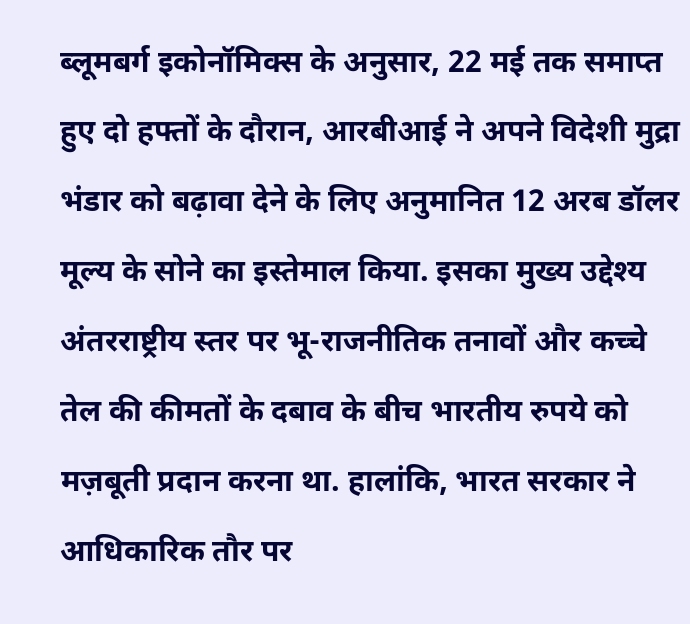ब्लूमबर्ग इकोनॉमिक्स के अनुसार, 22 मई तक समाप्त हुए दो हफ्तों के दौरान, आरबीआई ने अपने विदेशी मुद्रा भंडार को बढ़ावा देने के लिए अनुमानित 12 अरब डॉलर मूल्य के सोने का इस्तेमाल किया. इसका मुख्य उद्देश्य अंतरराष्ट्रीय स्तर पर भू-राजनीतिक तनावों और कच्चे तेल की कीमतों के दबाव के बीच भारतीय रुपये को मज़बूती प्रदान करना था. हालांकि, भारत सरकार ने आधिकारिक तौर पर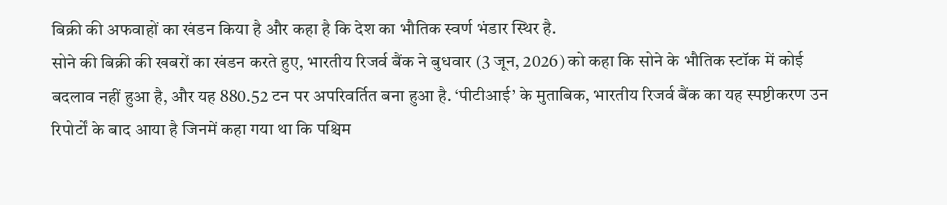बिक्री की अफवाहों का खंडन किया है और कहा है कि देश का भौतिक स्वर्ण भंडार स्थिर है.
सोने की बिक्री की खबरों का खंडन करते हुए, भारतीय रिजर्व बैंक ने बुधवार (3 जून, 2026) को कहा कि सोने के भौतिक स्टॉक में कोई बदलाव नहीं हुआ है, और यह 880.52 टन पर अपरिवर्तित बना हुआ है. ‘पीटीआई’ के मुताबिक, भारतीय रिजर्व बैंक का यह स्पष्टीकरण उन रिपोर्टों के बाद आया है जिनमें कहा गया था कि पश्चिम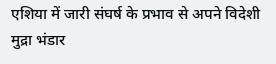एशिया में जारी संघर्ष के प्रभाव से अपने विदेशी मुद्रा भंडार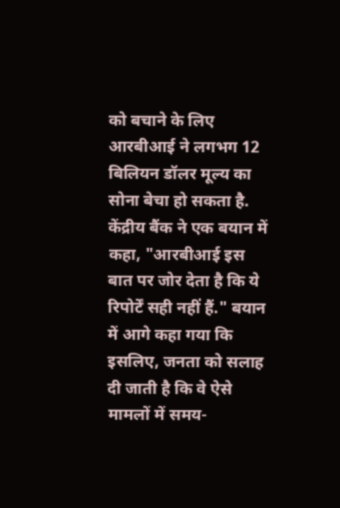को बचाने के लिए आरबीआई ने लगभग 12 बिलियन डॉलर मूल्य का सोना बेचा हो सकता है.
केंद्रीय बैंक ने एक बयान में कहा, "आरबीआई इस बात पर जोर देता है कि ये रिपोर्टें सही नहीं हैं." बयान में आगे कहा गया कि इसलिए, जनता को सलाह दी जाती है कि वे ऐसे मामलों में समय-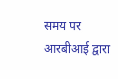समय पर आरबीआई द्वारा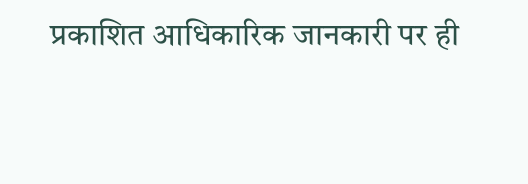प्रकाशित आधिकारिक जानकारी पर ही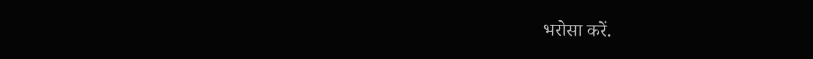भरोसा करें.